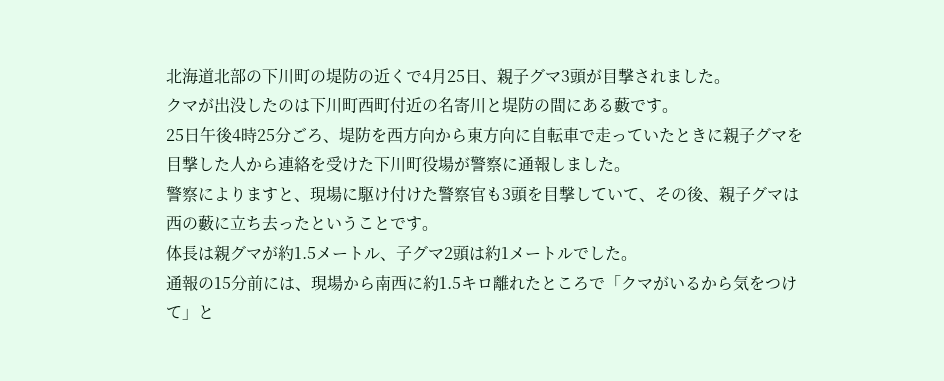北海道北部の下川町の堤防の近くで4月25日、親子グマ3頭が目撃されました。
クマが出没したのは下川町西町付近の名寄川と堤防の間にある藪です。
25日午後4時25分ごろ、堤防を西方向から東方向に自転車で走っていたときに親子グマを目撃した人から連絡を受けた下川町役場が警察に通報しました。
警察によりますと、現場に駆け付けた警察官も3頭を目撃していて、その後、親子グマは西の藪に立ち去ったということです。
体長は親グマが約1.5メートル、子グマ2頭は約1メートルでした。
通報の15分前には、現場から南西に約1.5キロ離れたところで「クマがいるから気をつけて」と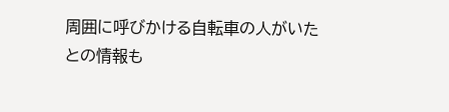周囲に呼びかける自転車の人がいたとの情報も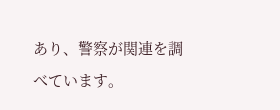あり、警察が関連を調べています。